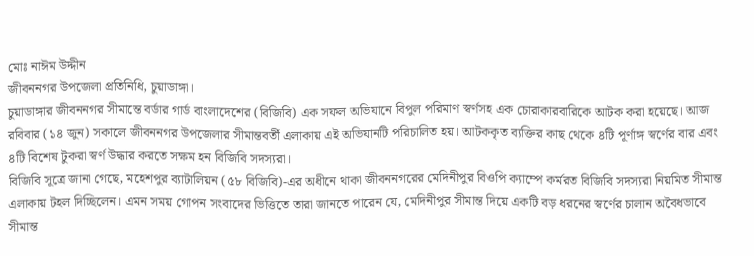মোঃ নাঈম উদ্দীন
জীবননগর উপজেলা প্রতিনিধি, চুয়াডাঙ্গা।
চুয়াডাঙ্গার জীবননগর সীমান্তে বর্ডার গার্ড বাংলাদেশের (বিজিবি) এক সফল অভিযানে বিপুল পরিমাণ স্বর্ণসহ এক চোরাকারবারিকে আটক করা হয়েছে। আজ রবিবার (১৪ জুন) সকালে জীবননগর উপজেলার সীমান্তবর্তী এলাকায় এই অভিযানটি পরিচালিত হয়। আটককৃত ব্যক্তির কাছ থেকে ৪টি পূর্ণাঙ্গ স্বর্ণের বার এবং ৪টি বিশেষ টুকরা স্বর্ণ উদ্ধার করতে সক্ষম হন বিজিবি সদস্যরা।
বিজিবি সূত্রে জানা গেছে, মহেশপুর ব্যাটালিয়ন (৫৮ বিজিবি)-এর অধীনে থাকা জীবননগরের মেদিনীপুর বিওপি ক্যাম্পে কর্মরত বিজিবি সদস্যরা নিয়মিত সীমান্ত এলাকায় টহল দিচ্ছিলেন। এমন সময় গোপন সংবাদের ভিত্তিতে তারা জানতে পারেন যে, মেদিনীপুর সীমান্ত দিয়ে একটি বড় ধরনের স্বর্ণের চালান অবৈধভাবে সীমান্ত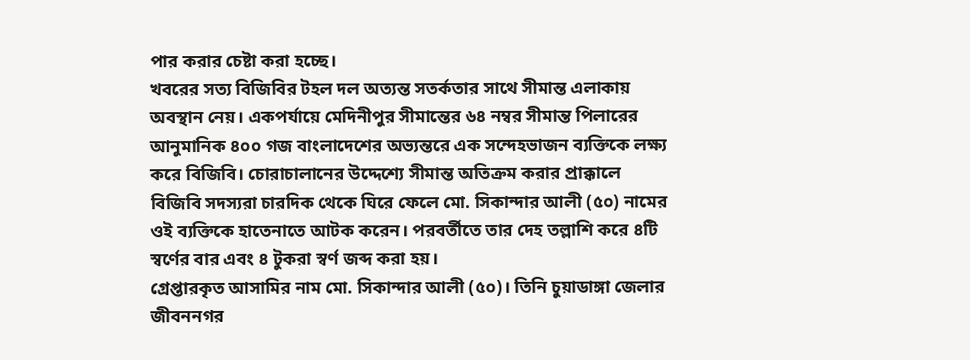পার করার চেষ্টা করা হচ্ছে।
খবরের সত্য বিজিবির টহল দল অত্যন্ত সতর্কতার সাথে সীমান্ত এলাকায় অবস্থান নেয়। একপর্যায়ে মেদিনীপুর সীমান্তের ৬৪ নম্বর সীমান্ত পিলারের আনুমানিক ৪০০ গজ বাংলাদেশের অভ্যন্তরে এক সন্দেহভাজন ব্যক্তিকে লক্ষ্য করে বিজিবি। চোরাচালানের উদ্দেশ্যে সীমান্ত অতিক্রম করার প্রাক্কালে বিজিবি সদস্যরা চারদিক থেকে ঘিরে ফেলে মো. সিকান্দার আলী (৫০) নামের ওই ব্যক্তিকে হাতেনাতে আটক করেন। পরবর্তীতে তার দেহ তল্লাশি করে ৪টি স্বর্ণের বার এবং ৪ টুকরা স্বর্ণ জব্দ করা হয়।
গ্রেপ্তারকৃত আসামির নাম মো. সিকান্দার আলী (৫০)। তিনি চুয়াডাঙ্গা জেলার জীবননগর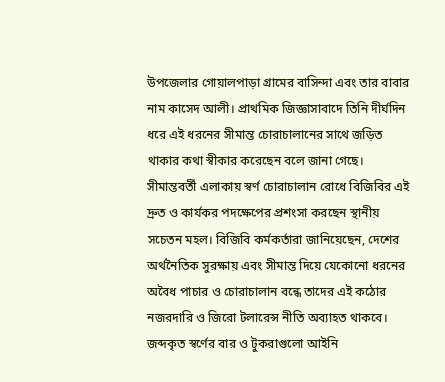উপজেলার গোয়ালপাড়া গ্রামের বাসিন্দা এবং তার বাবার নাম কাসেদ আলী। প্রাথমিক জিজ্ঞাসাবাদে তিনি দীর্ঘদিন ধরে এই ধরনের সীমান্ত চোরাচালানের সাথে জড়িত থাকার কথা স্বীকার করেছেন বলে জানা গেছে।
সীমান্তবর্তী এলাকায় স্বর্ণ চোরাচালান রোধে বিজিবির এই দ্রুত ও কার্যকর পদক্ষেপের প্রশংসা করছেন স্থানীয় সচেতন মহল। বিজিবি কর্মকর্তারা জানিয়েছেন, দেশের অর্থনৈতিক সুরক্ষায় এবং সীমান্ত দিয়ে যেকোনো ধরনের অবৈধ পাচার ও চোরাচালান বন্ধে তাদের এই কঠোর নজরদারি ও জিরো টলারেন্স নীতি অব্যাহত থাকবে।
জব্দকৃত স্বর্ণের বার ও টুকরাগুলো আইনি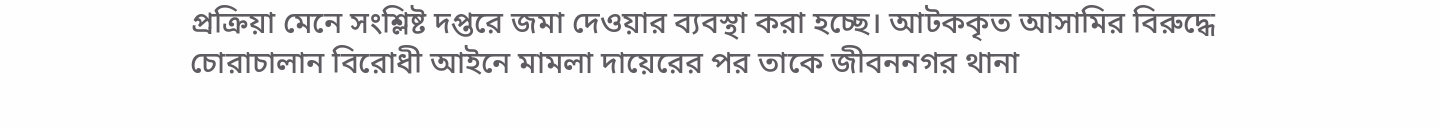প্রক্রিয়া মেনে সংশ্লিষ্ট দপ্তরে জমা দেওয়ার ব্যবস্থা করা হচ্ছে। আটককৃত আসামির বিরুদ্ধে চোরাচালান বিরোধী আইনে মামলা দায়েরের পর তাকে জীবননগর থানা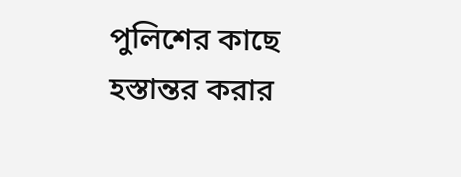পুলিশের কাছে হস্তান্তর করার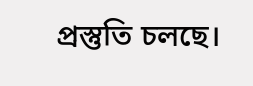প্রস্তুতি চলছে।